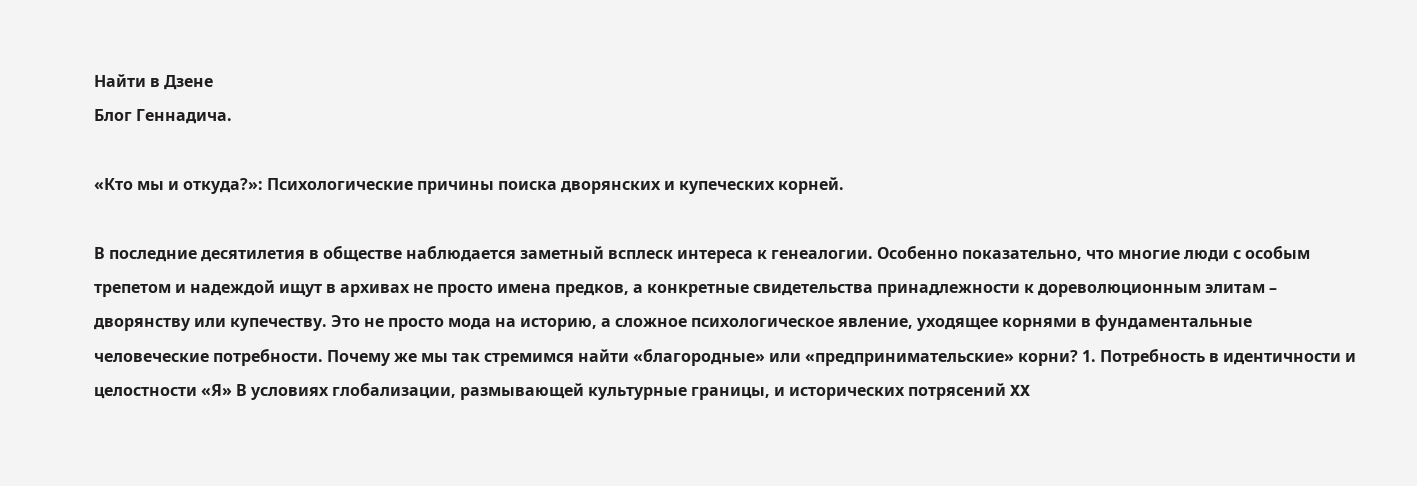Найти в Дзене
Блог Геннадича.

«Кто мы и откуда?»: Психологические причины поиска дворянских и купеческих корней.

В последние десятилетия в обществе наблюдается заметный всплеск интереса к генеалогии. Особенно показательно, что многие люди с особым трепетом и надеждой ищут в архивах не просто имена предков, а конкретные свидетельства принадлежности к дореволюционным элитам – дворянству или купечеству. Это не просто мода на историю, а сложное психологическое явление, уходящее корнями в фундаментальные человеческие потребности. Почему же мы так стремимся найти «благородные» или «предпринимательские» корни? 1. Потребность в идентичности и целостности «Я» В условиях глобализации, размывающей культурные границы, и исторических потрясений XX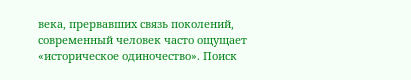века, прервавших связь поколений, современный человек часто ощущает «историческое одиночество». Поиск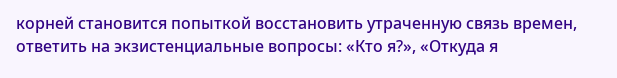корней становится попыткой восстановить утраченную связь времен, ответить на экзистенциальные вопросы: «Кто я?», «Откуда я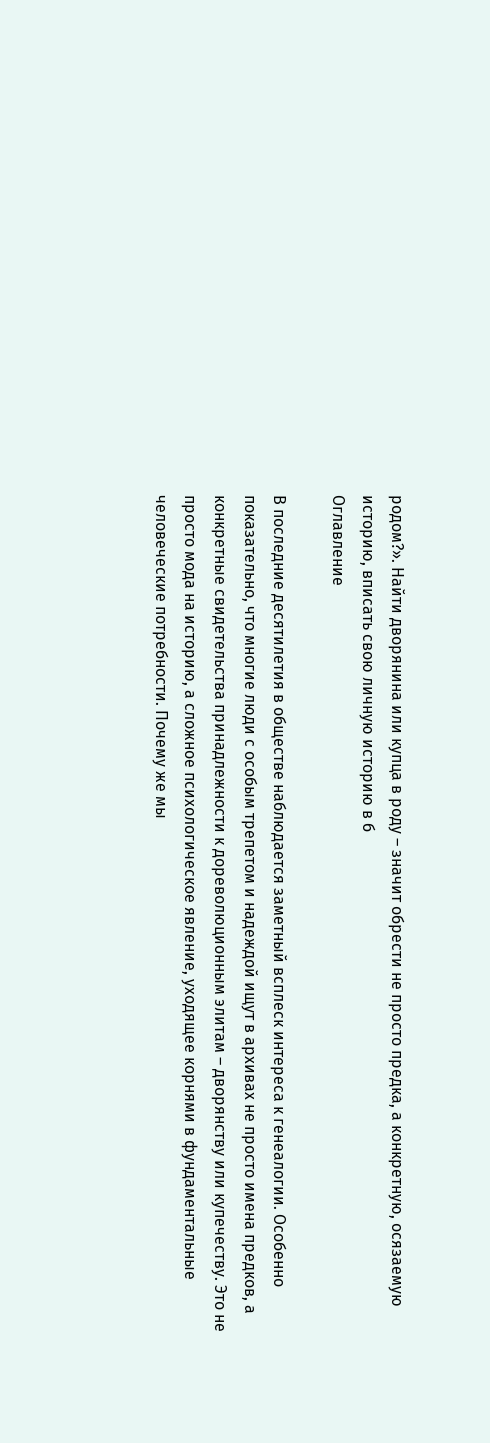родом?». Найти дворянина или купца в роду – значит обрести не просто предка, а конкретную, осязаемую историю, вписать свою личную историю в б
Оглавление

В последние десятилетия в обществе наблюдается заметный всплеск интереса к генеалогии. Особенно показательно, что многие люди с особым трепетом и надеждой ищут в архивах не просто имена предков, а конкретные свидетельства принадлежности к дореволюционным элитам – дворянству или купечеству. Это не просто мода на историю, а сложное психологическое явление, уходящее корнями в фундаментальные человеческие потребности. Почему же мы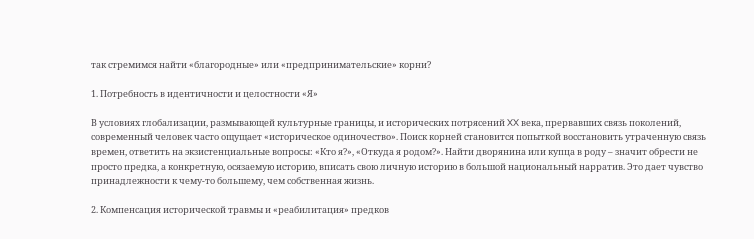так стремимся найти «благородные» или «предпринимательские» корни?

1. Потребность в идентичности и целостности «Я»

В условиях глобализации, размывающей культурные границы, и исторических потрясений XX века, прервавших связь поколений, современный человек часто ощущает «историческое одиночество». Поиск корней становится попыткой восстановить утраченную связь времен, ответить на экзистенциальные вопросы: «Кто я?», «Откуда я родом?». Найти дворянина или купца в роду – значит обрести не просто предка, а конкретную, осязаемую историю, вписать свою личную историю в большой национальный нарратив. Это дает чувство принадлежности к чему-то большему, чем собственная жизнь.

2. Компенсация исторической травмы и «реабилитация» предков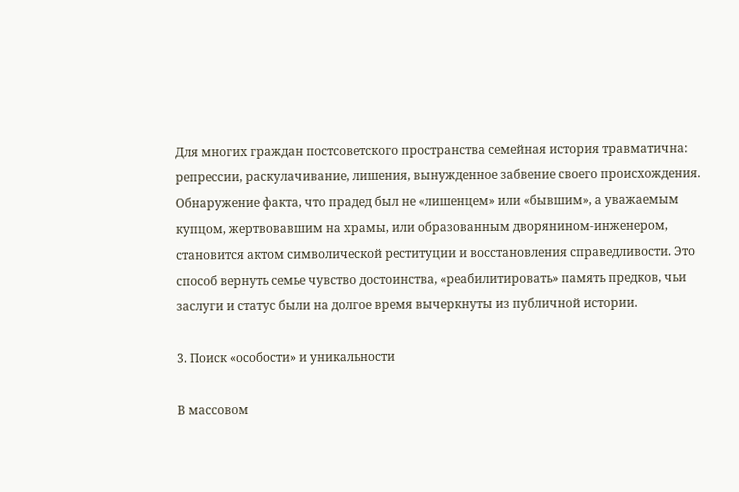Для многих граждан постсоветского пространства семейная история травматична: репрессии, раскулачивание, лишения, вынужденное забвение своего происхождения. Обнаружение факта, что прадед был не «лишенцем» или «бывшим», а уважаемым купцом, жертвовавшим на храмы, или образованным дворянином-инженером, становится актом символической реституции и восстановления справедливости. Это способ вернуть семье чувство достоинства, «реабилитировать» память предков, чьи заслуги и статус были на долгое время вычеркнуты из публичной истории.

3. Поиск «особости» и уникальности

В массовом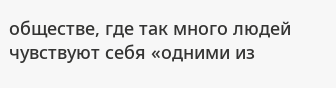обществе, где так много людей чувствуют себя «одними из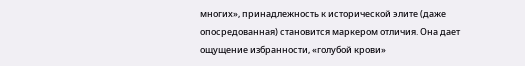многих», принадлежность к исторической элите (даже опосредованная) становится маркером отличия. Она дает ощущение избранности, «голубой крови»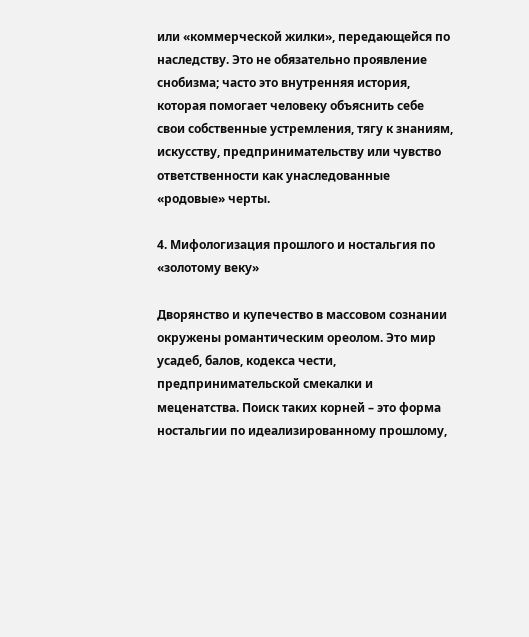или «коммерческой жилки», передающейся по наследству. Это не обязательно проявление снобизма; часто это внутренняя история, которая помогает человеку объяснить себе свои собственные устремления, тягу к знаниям, искусству, предпринимательству или чувство ответственности как унаследованные «родовые» черты.

4. Мифологизация прошлого и ностальгия по «золотому веку»

Дворянство и купечество в массовом сознании окружены романтическим ореолом. Это мир усадеб, балов, кодекса чести, предпринимательской смекалки и меценатства. Поиск таких корней – это форма ностальгии по идеализированному прошлому,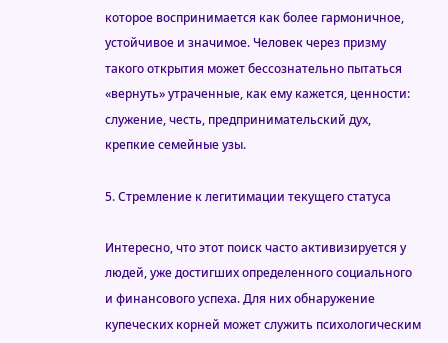которое воспринимается как более гармоничное, устойчивое и значимое. Человек через призму такого открытия может бессознательно пытаться «вернуть» утраченные, как ему кажется, ценности: служение, честь, предпринимательский дух, крепкие семейные узы.

5. Стремление к легитимации текущего статуса

Интересно, что этот поиск часто активизируется у людей, уже достигших определенного социального и финансового успеха. Для них обнаружение купеческих корней может служить психологическим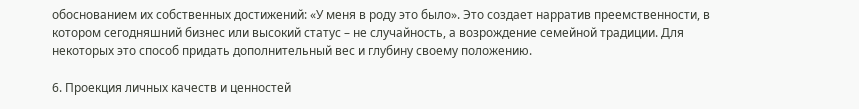обоснованием их собственных достижений: «У меня в роду это было». Это создает нарратив преемственности, в котором сегодняшний бизнес или высокий статус – не случайность, а возрождение семейной традиции. Для некоторых это способ придать дополнительный вес и глубину своему положению.

6. Проекция личных качеств и ценностей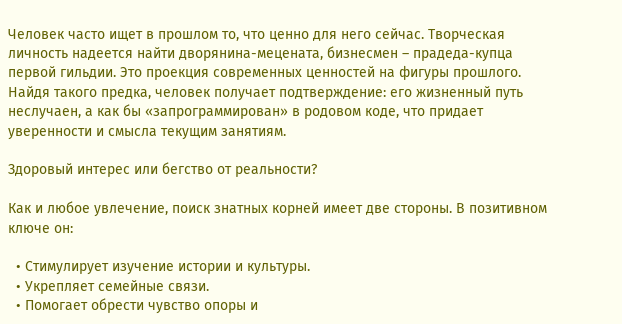Человек часто ищет в прошлом то, что ценно для него сейчас. Творческая личность надеется найти дворянина-мецената, бизнесмен – прадеда-купца первой гильдии. Это проекция современных ценностей на фигуры прошлого. Найдя такого предка, человек получает подтверждение: его жизненный путь неслучаен, а как бы «запрограммирован» в родовом коде, что придает уверенности и смысла текущим занятиям.

Здоровый интерес или бегство от реальности?

Как и любое увлечение, поиск знатных корней имеет две стороны. В позитивном ключе он:

  • Стимулирует изучение истории и культуры.
  • Укрепляет семейные связи.
  • Помогает обрести чувство опоры и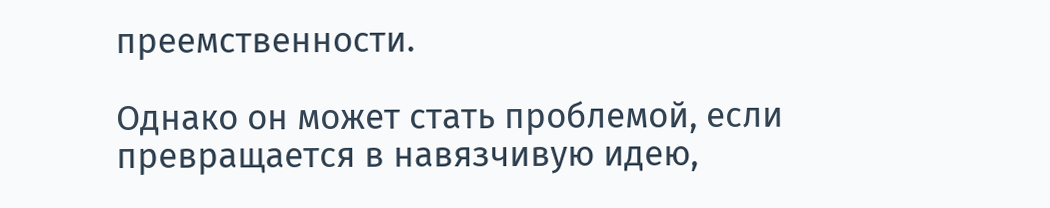преемственности.

Однако он может стать проблемой, если превращается в навязчивую идею,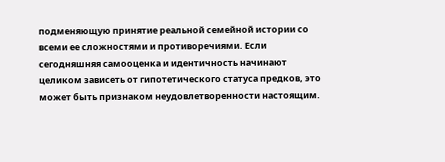подменяющую принятие реальной семейной истории со всеми ее сложностями и противоречиями. Если сегодняшняя самооценка и идентичность начинают целиком зависеть от гипотетического статуса предков, это может быть признаком неудовлетворенности настоящим.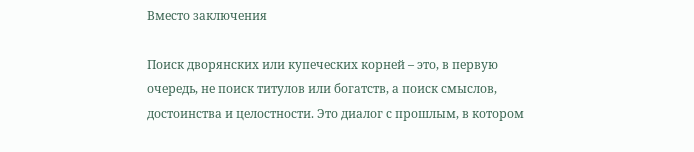Вместо заключения

Поиск дворянских или купеческих корней – это, в первую очередь, не поиск титулов или богатств, а поиск смыслов, достоинства и целостности. Это диалог с прошлым, в котором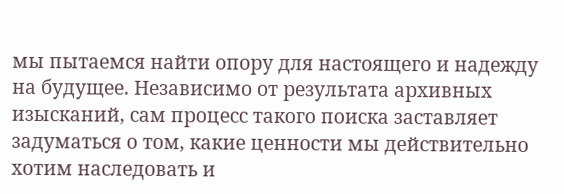мы пытаемся найти опору для настоящего и надежду на будущее. Независимо от результата архивных изысканий, сам процесс такого поиска заставляет задуматься о том, какие ценности мы действительно хотим наследовать и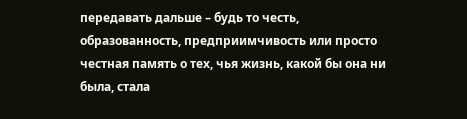передавать дальше – будь то честь, образованность, предприимчивость или просто честная память о тех, чья жизнь, какой бы она ни была, стала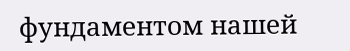фундаментом нашей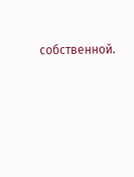собственной.